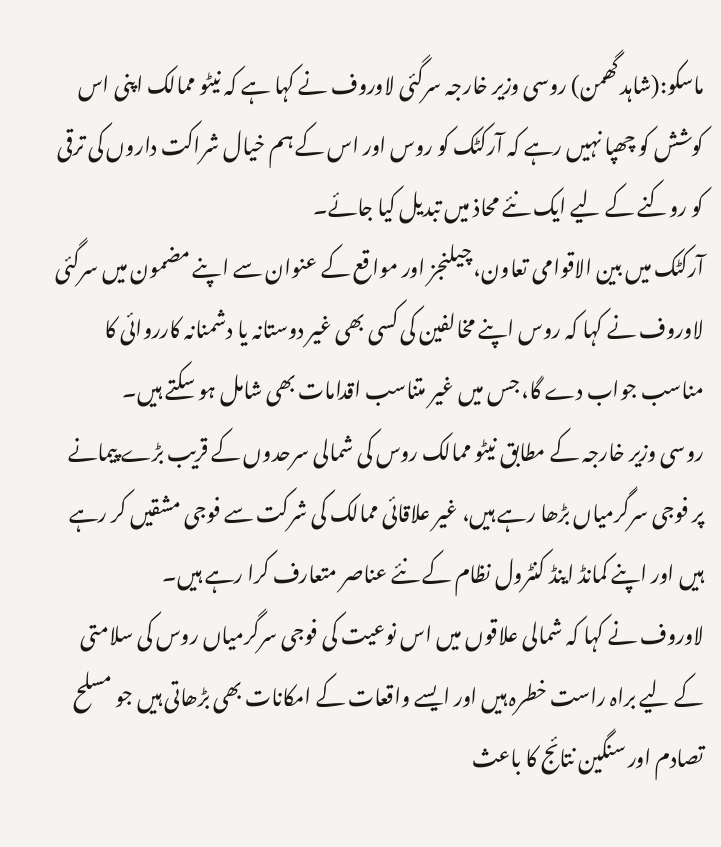ماسکو:(شاہد گھمن) روسی وزیر خارجہ سرگئی لاوروف نے کہا ہے کہ نیٹو ممالک اپنی اس کوشش کو چھپا نہیں رہے کہ آرکٹک کو روس اور اس کے ہم خیال شراکت داروں کی ترقی کو روکنے کے لیے ایک نئے محاذ میں تبدیل کیا جائے۔
آرکٹک میں بین الاقوامی تعاون، چیلنجز اور مواقع کے عنوان سے اپنے مضمون میں سرگئی لاوروف نے کہا کہ روس اپنے مخالفین کی کسی بھی غیر دوستانہ یا دشمنانہ کارروائی کا مناسب جواب دے گا، جس میں غیر متناسب اقدامات بھی شامل ہو سکتے ہیں۔
روسی وزیر خارجہ کے مطابق نیٹو ممالک روس کی شمالی سرحدوں کے قریب بڑے پیمانے پر فوجی سرگرمیاں بڑھا رہے ہیں، غیر علاقائی ممالک کی شرکت سے فوجی مشقیں کر رہے ہیں اور اپنے کمانڈ اینڈ کنٹرول نظام کے نئے عناصر متعارف کرا رہے ہیں۔
لاوروف نے کہا کہ شمالی علاقوں میں اس نوعیت کی فوجی سرگرمیاں روس کی سلامتی کے لیے براہ راست خطرہ ہیں اور ایسے واقعات کے امکانات بھی بڑھاتی ہیں جو مسلح تصادم اور سنگین نتائج کا باعث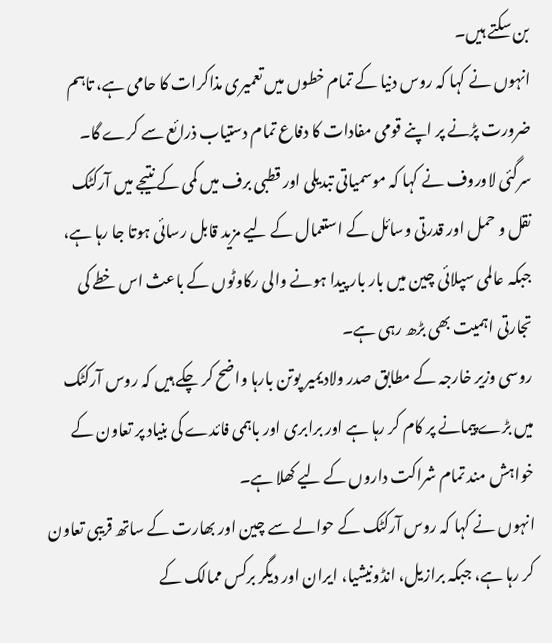بن سکتے ہیں۔
انہوں نے کہا کہ روس دنیا کے تمام خطوں میں تعمیری مذاکرات کا حامی ہے، تاہم ضرورت پڑنے پر اپنے قومی مفادات کا دفاع تمام دستیاب ذرائع سے کرے گا۔
سرگئی لاوروف نے کہا کہ موسمیاتی تبدیلی اور قطبی برف میں کمی کے نتیجے میں آرکٹک نقل و حمل اور قدرتی وسائل کے استعمال کے لیے مزید قابل رسائی ہوتا جا رہا ہے، جبکہ عالمی سپلائی چین میں بار بار پیدا ہونے والی رکاوٹوں کے باعث اس خطے کی تجارتی اہمیت بھی بڑھ رہی ہے۔
روسی وزیر خارجہ کے مطابق صدر ولادیمیر پوتن بارہا واضح کر چکے ہیں کہ روس آرکٹک میں بڑے پیمانے پر کام کر رہا ہے اور برابری اور باہمی فائدے کی بنیاد پر تعاون کے خواہش مند تمام شراکت داروں کے لیے کھلا ہے۔
انہوں نے کہا کہ روس آرکٹک کے حوالے سے چین اور بھارت کے ساتھ قریبی تعاون کر رہا ہے، جبکہ برازیل، انڈونیشیا، ایران اور دیگر برکس ممالک کے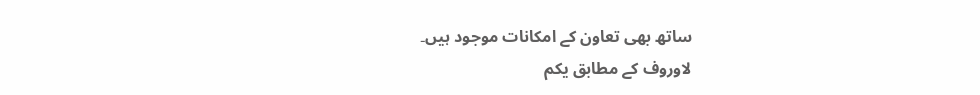ساتھ بھی تعاون کے امکانات موجود ہیں۔
لاوروف کے مطابق یکم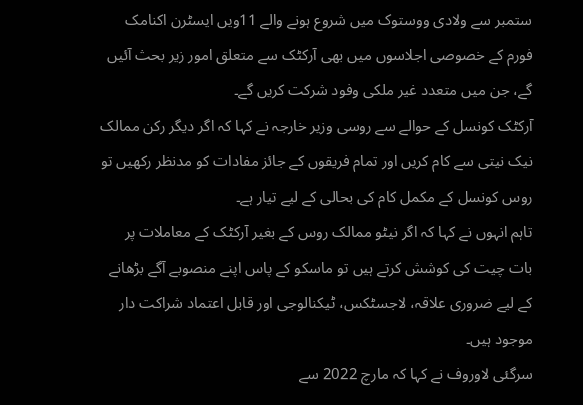ستمبر سے ولادی ووستوک میں شروع ہونے والے 11ویں ایسٹرن اکنامک فورم کے خصوصی اجلاسوں میں بھی آرکٹک سے متعلق امور زیر بحث آئیں گے، جن میں متعدد غیر ملکی وفود شرکت کریں گے۔
آرکٹک کونسل کے حوالے سے روسی وزیر خارجہ نے کہا کہ اگر دیگر رکن ممالک نیک نیتی سے کام کریں اور تمام فریقوں کے جائز مفادات کو مدنظر رکھیں تو روس کونسل کے مکمل کام کی بحالی کے لیے تیار ہے۔
تاہم انہوں نے کہا کہ اگر نیٹو ممالک روس کے بغیر آرکٹک کے معاملات پر بات چیت کی کوشش کرتے ہیں تو ماسکو کے پاس اپنے منصوبے آگے بڑھانے کے لیے ضروری علاقہ، لاجسٹکس، ٹیکنالوجی اور قابل اعتماد شراکت دار موجود ہیں۔
سرگئی لاوروف نے کہا کہ مارچ 2022 سے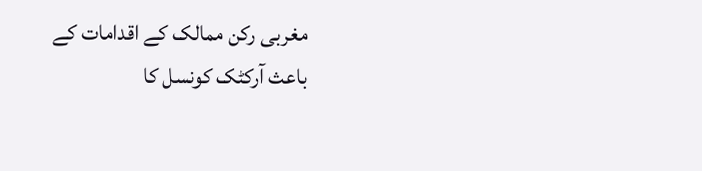مغربی رکن ممالک کے اقدامات کے باعث آرکٹک کونسل کا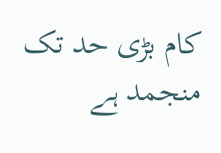کام بڑی حد تک منجمد ہے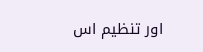اور تنظیم اس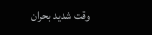وقت شدید بحران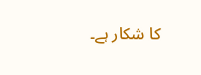کا شکار ہے۔